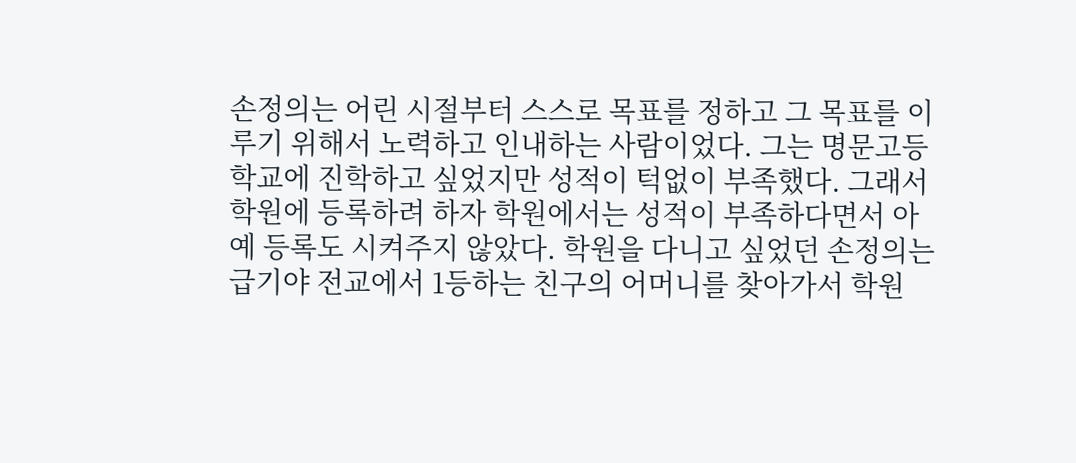손정의는 어린 시절부터 스스로 목표를 정하고 그 목표를 이루기 위해서 노력하고 인내하는 사람이었다. 그는 명문고등학교에 진학하고 싶었지만 성적이 턱없이 부족했다. 그래서 학원에 등록하려 하자 학원에서는 성적이 부족하다면서 아예 등록도 시켜주지 않았다. 학원을 다니고 싶었던 손정의는 급기야 전교에서 1등하는 친구의 어머니를 찾아가서 학원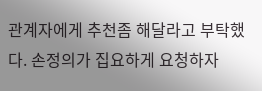관계자에게 추천좀 해달라고 부탁했다. 손정의가 집요하게 요청하자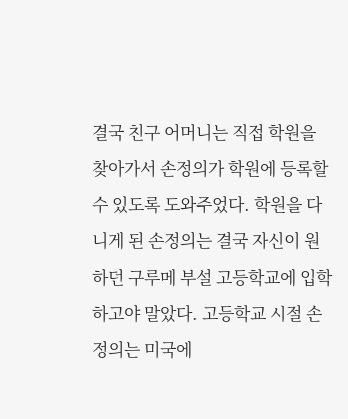결국 친구 어머니는 직접 학원을 찾아가서 손정의가 학원에 등록할수 있도록 도와주었다. 학원을 다니게 된 손정의는 결국 자신이 원하던 구루메 부설 고등학교에 입학하고야 말았다. 고등학교 시절 손정의는 미국에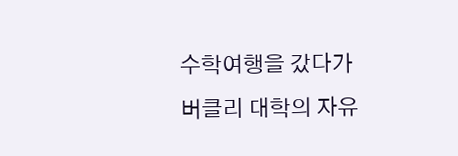수학여행을 갔다가 버클리 대학의 자유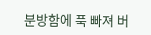분방함에 푹 빠져 버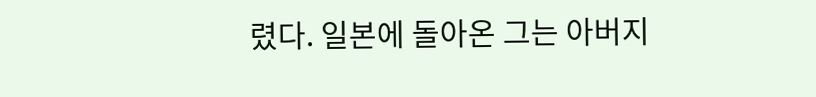렸다. 일본에 돌아온 그는 아버지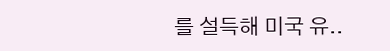를 설득해 미국 유..